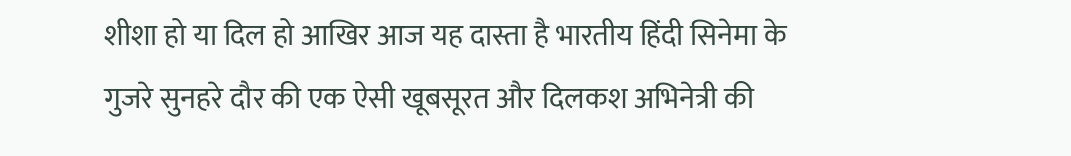शीशा हो या दिल हो आखिर आज यह दास्ता है भारतीय हिंदी सिनेमा के गुजरे सुनहरे दौर की एक ऐसी खूबसूरत और दिलकश अभिनेत्री की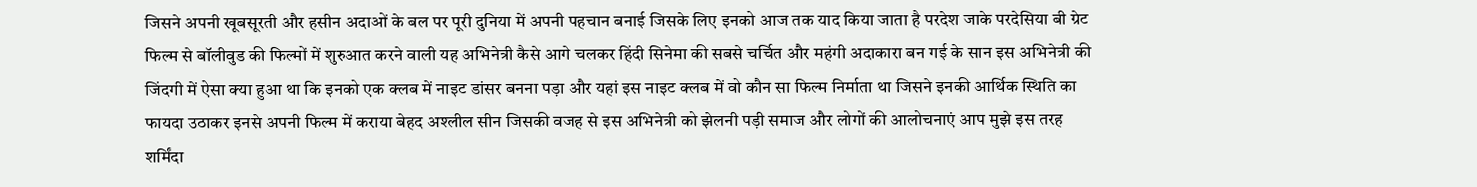जिसने अपनी खूबसूरती और हसीन अदाओं के बल पर पूरी दुनिया में अपनी पहचान बनाई जिसके लिए इनको आज तक याद किया जाता है परदेश जाके परदेसिया बी ग्रेट फिल्म से बॉलीवुड की फिल्मों में शुरुआत करने वाली यह अभिनेत्री कैसे आगे चलकर हिंदी सिनेमा की सबसे चर्चित और महंगी अदाकारा बन गई के सान इस अभिनेत्री की जिंदगी में ऐसा क्या हुआ था कि इनको एक क्लब में नाइट डांसर बनना पड़ा और यहां इस नाइट क्लब में वो कौन सा फिल्म निर्माता था जिसने इनकी आर्थिक स्थिति का फायदा उठाकर इनसे अपनी फिल्म में कराया बेहद अश्लील सीन जिसकी वजह से इस अभिनेत्री को झेलनी पड़ी समाज और लोगों की आलोचनाएं आप मुझे इस तरह शर्मिंदा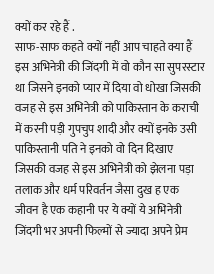क्यों कर रहे हैं .
साफ-साफ कहते क्यों नहीं आप चाहते क्या हैं इस अभिनेत्री की जिंदगी में वो कौन सा सुपरस्टार था जिसने इनको प्यार में दिया वो धोखा जिसकी वजह से इस अभिनेत्री को पाकिस्तान के कराची में करनी पड़ी गुपचुप शादी और क्यों इनके उसी पाकिस्तानी पति ने इनको वो दिन दिखाए जिसकी वजह से इस अभिनेत्री को झेलना पड़ा तलाक और धर्म परिवर्तन जैसा दुख ह एक जीवन है एक कहानी पर ये क्यों ये अभिनेत्री जिंदगी भर अपनी फिल्मों से ज्यादा अपने प्रेम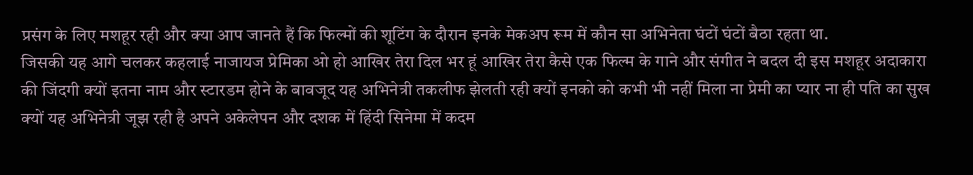प्रसंग के लिए मशहूर रही और क्या आप जानते हैं कि फिल्मों की शूटिंग के दौरान इनके मेकअप रूम में कौन सा अभिनेता घंटों घंटों बैठा रहता था.
जिसकी यह आगे चलकर कहलाई नाजायज प्रेमिका ओ हो आखिर तेरा दिल भर हूं आखिर तेरा कैसे एक फिल्म के गाने और संगीत ने बदल दी इस मशहूर अदाकारा की जिंदगी क्यों इतना नाम और स्टारडम होने के बावजूद यह अभिनेत्री तकलीफ झेलती रही क्यों इनको को कभी भी नहीं मिला ना प्रेमी का प्यार ना ही पति का सुख क्यों यह अभिनेत्री जूझ रही है अपने अकेलेपन और दशक में हिंदी सिनेमा में कदम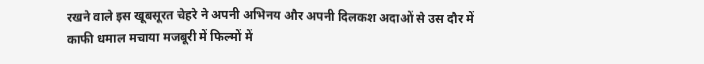रखने वाले इस खूबसूरत चेहरे ने अपनी अभिनय और अपनी दिलकश अदाओं से उस दौर में काफी धमाल मचाया मजबूरी में फिल्मों में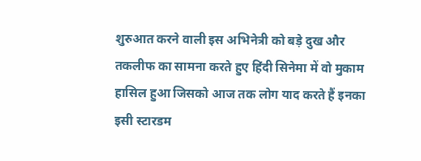शुरुआत करने वाली इस अभिनेत्री को बड़े दुख और तकलीफ का सामना करते हुए हिंदी सिनेमा में वो मुकाम हासिल हुआ जिसको आज तक लोग याद करते हैं इनका इसी स्टारडम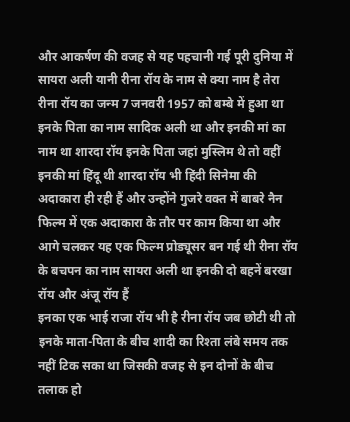और आकर्षण की वजह से यह पहचानी गई पूरी दुनिया में सायरा अली यानी रीना रॉय के नाम से क्या नाम है तेरा
रीना रॉय का जन्म 7 जनवरी 1957 को बम्बे में हुआ था इनके पिता का नाम सादिक अली था और इनकी मां का नाम था शारदा रॉय इनके पिता जहां मुस्लिम थे तो वहीं इनकी मां हिंदू थी शारदा रॉय भी हिंदी सिनेमा की अदाकारा ही रही हैं और उन्होंने गुजरे वक्त में बाबरे नैन फिल्म में एक अदाकारा के तौर पर काम किया था और आगे चलकर यह एक फिल्म प्रोड्यूसर बन गई थी रीना रॉय के बचपन का नाम सायरा अली था इनकी दो बहनें बरखा रॉय और अंजू रॉय हैं
इनका एक भाई राजा रॉय भी है रीना रॉय जब छोटी थी तो इनके माता-पिता के बीच शादी का रिश्ता लंबे समय तक नहीं टिक सका था जिसकी वजह से इन दोनों के बीच तलाक हो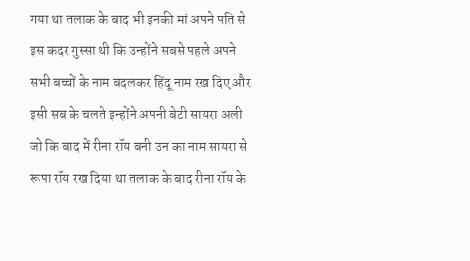गया था तलाक के बाद भी इनकी मां अपने पति से इस कदर गुस्सा थी कि उन्होंने सबसे पहले अपने सभी बच्चों के नाम बदलकर हिंदू नाम रख दिए और इसी सब के चलते इन्होंने अपनी बेटी सायरा अली जो कि बाद में रीना रॉय बनी उन का नाम सायरा से रूपा रॉय रख दिया था तलाक के बाद रीना रॉय के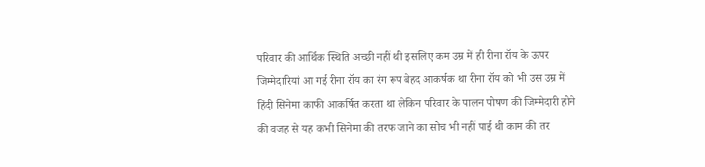परिवार की आर्थिक स्थिति अच्छी नहीं थी इसलिए कम उम्र में ही रीना रॉय के ऊपर जिम्मेदारियां आ गई रीना रॉय का रंग रूप बेहद आकर्षक था रीना रॉय को भी उस उम्र में हिंदी सिनेमा काफी आकर्षित करता था लेकिन परिवार के पालन पोषण की जिम्मेदारी होने की वजह से यह कभी सिनेमा की तरफ जाने का सोच भी नहीं पाई थी काम की तर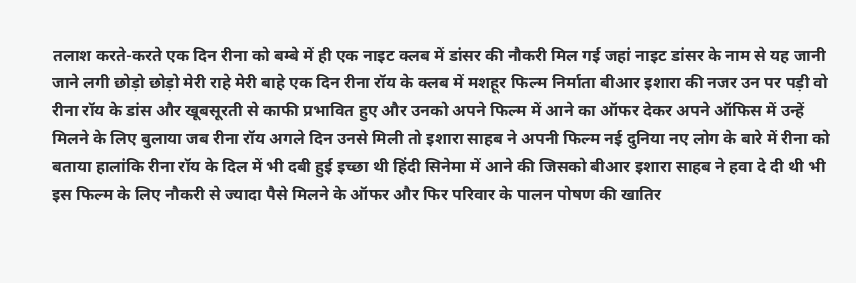तलाश करते-करते एक दिन रीना को बम्बे में ही एक नाइट क्लब में डांसर की नौकरी मिल गई जहां नाइट डांसर के नाम से यह जानी जाने लगी छोड़ो छोड़ो मेरी राहे मेरी बाहे एक दिन रीना रॉय के क्लब में मशहूर फिल्म निर्माता बीआर इशारा की नजर उन पर पड़ी वो रीना रॉय के डांस और खूबसूरती से काफी प्रभावित हुए और उनको अपने फिल्म में आने का ऑफर देकर अपने ऑफिस में उन्हें मिलने के लिए बुलाया जब रीना रॉय अगले दिन उनसे मिली तो इशारा साहब ने अपनी फिल्म नई दुनिया नए लोग के बारे में रीना को बताया हालांकि रीना रॉय के दिल में भी दबी हुई इच्छा थी हिंदी सिनेमा में आने की जिसको बीआर इशारा साहब ने हवा दे दी थी भी इस फिल्म के लिए नौकरी से ज्यादा पैसे मिलने के ऑफर और फिर परिवार के पालन पोषण की खातिर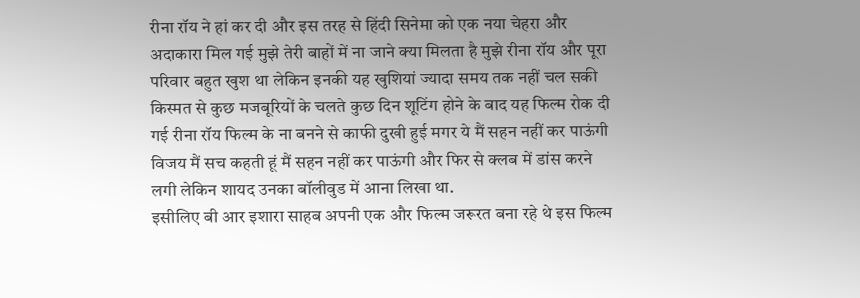रीना रॉय ने हां कर दी और इस तरह से हिंदी सिनेमा को एक नया चेहरा और अदाकारा मिल गई मुझे तेरी बाहों में ना जाने क्या मिलता है मुझे रीना रॉय और पूरा परिवार बहुत खुश था लेकिन इनकी यह खुशियां ज्यादा समय तक नहीं चल सकी किस्मत से कुछ मजबूरियों के चलते कुछ दिन शूटिंग होने के बाद यह फिल्म रोक दी गई रीना रॉय फिल्म के ना बनने से काफी दुखी हुई मगर ये मैं सहन नहीं कर पाऊंगी विजय मैं सच कहती हूं मैं सहन नहीं कर पाऊंगी और फिर से क्लब में डांस करने लगी लेकिन शायद उनका बॉलीवुड में आना लिखा था.
इसीलिए बी आर इशारा साहब अपनी एक और फिल्म जरूरत बना रहे थे इस फिल्म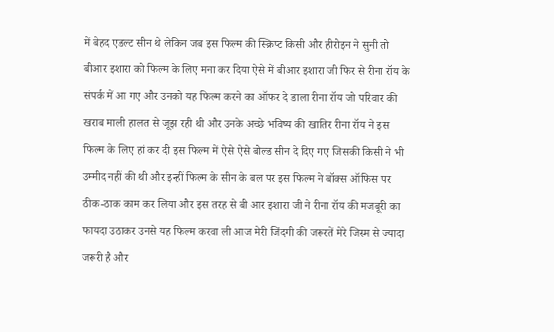में बेहद एडल्ट सीन थे लेकिन जब इस फिल्म की स्क्रिप्ट किसी और हीरोइन ने सुनी तो बीआर इशारा को फिल्म के लिए मना कर दिया ऐसे में बीआर इशारा जी फिर से रीना रॉय के संपर्क में आ गए और उनको यह फिल्म करने का ऑफर दे डाला रीना रॉय जो परिवार की खराब माली हालत से जूझ रही थी और उनके अच्छे भविष्य की खातिर रीना रॉय ने इस फिल्म के लिए हां कर दी इस फिल्म में ऐसे ऐसे बोल्ड सीन दे दिए गए जिसकी किसी ने भी उम्मीद नहीं की थी और इन्हीं फिल्म के सीन के बल पर इस फिल्म ने बॉक्स ऑफिस पर ठीक-ठाक काम कर लिया और इस तरह से बी आर इशारा जी ने रीना रॉय की मजबूरी का फायदा उठाकर उनसे यह फिल्म करवा ली आज मेरी जिंदगी की जरूरतें मेरे जिस्म से ज्यादा जरूरी है और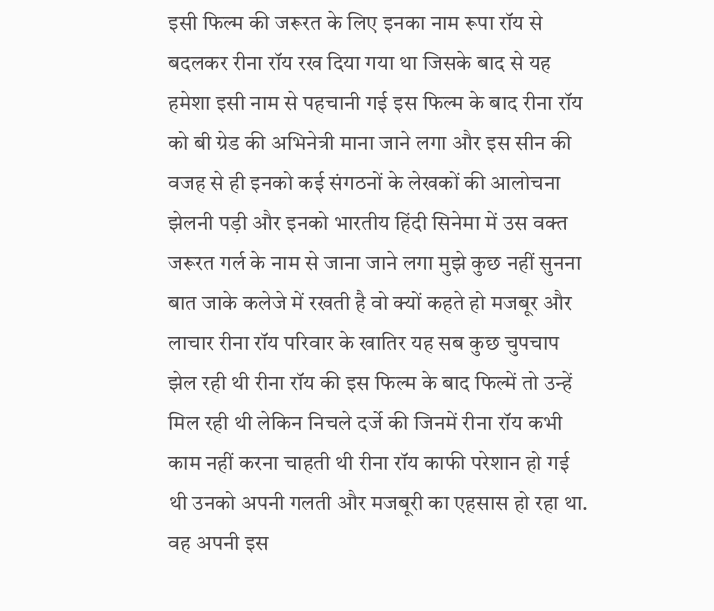इसी फिल्म की जरूरत के लिए इनका नाम रूपा रॉय से बदलकर रीना रॉय रख दिया गया था जिसके बाद से यह हमेशा इसी नाम से पहचानी गई इस फिल्म के बाद रीना रॉय को बी ग्रेड की अभिनेत्री माना जाने लगा और इस सीन की वजह से ही इनको कई संगठनों के लेखकों की आलोचना झेलनी पड़ी और इनको भारतीय हिंदी सिनेमा में उस वक्त जरूरत गर्ल के नाम से जाना जाने लगा मुझे कुछ नहीं सुनना बात जाके कलेजे में रखती है वो क्यों कहते हो मजबूर और लाचार रीना रॉय परिवार के खातिर यह सब कुछ चुपचाप झेल रही थी रीना रॉय की इस फिल्म के बाद फिल्में तो उन्हें मिल रही थी लेकिन निचले दर्जे की जिनमें रीना रॉय कभी काम नहीं करना चाहती थी रीना रॉय काफी परेशान हो गई थी उनको अपनी गलती और मजबूरी का एहसास हो रहा था.
वह अपनी इस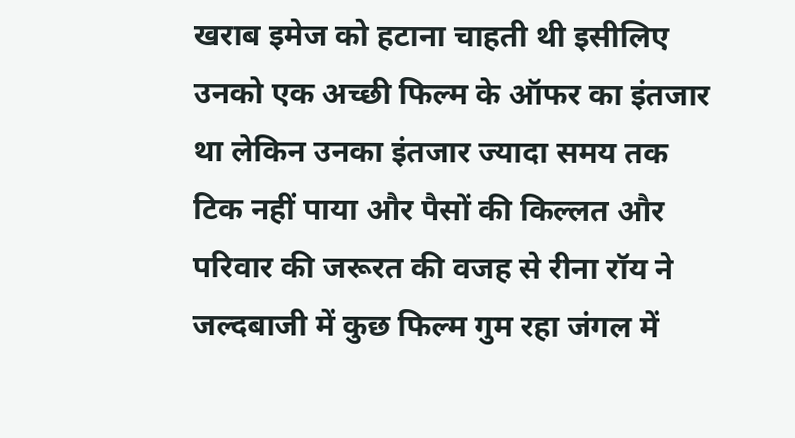खराब इमेज को हटाना चाहती थी इसीलिए उनको एक अच्छी फिल्म के ऑफर का इंतजार था लेकिन उनका इंतजार ज्यादा समय तक टिक नहीं पाया और पैसों की किल्लत और परिवार की जरूरत की वजह से रीना रॉय ने जल्दबाजी में कुछ फिल्म गुम रहा जंगल में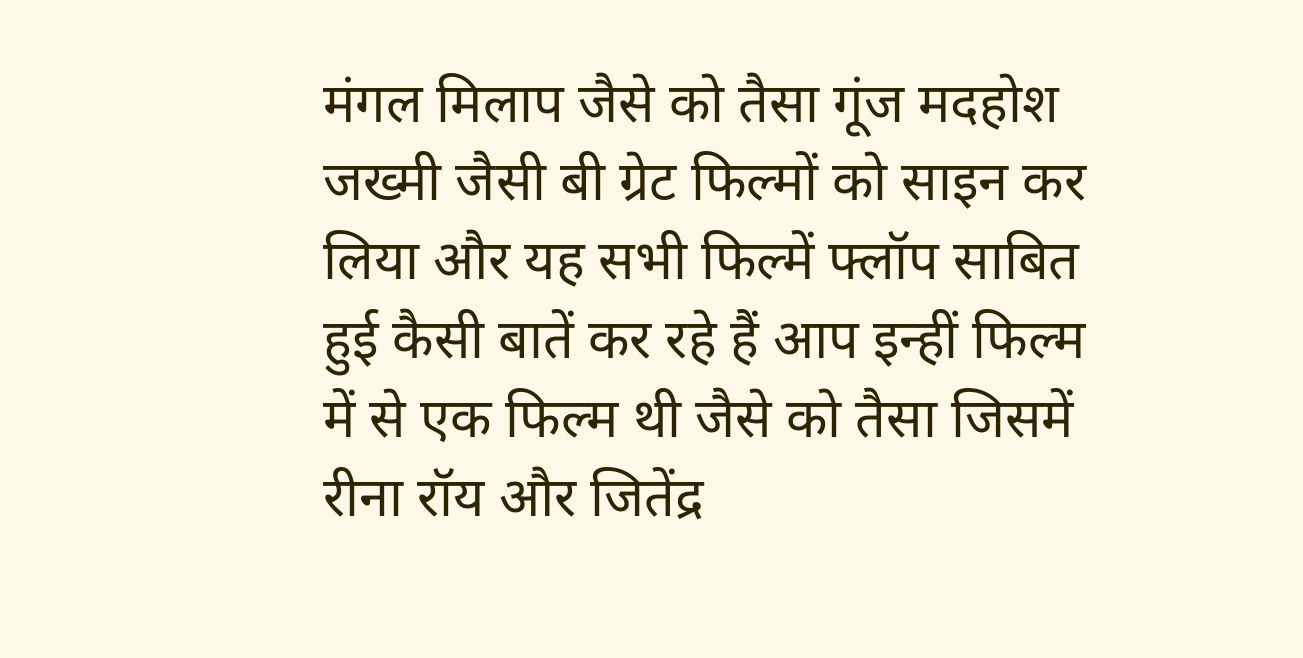मंगल मिलाप जैसे को तैसा गूंज मदहोश जख्मी जैसी बी ग्रेट फिल्मों को साइन कर लिया और यह सभी फिल्में फ्लॉप साबित हुई कैसी बातें कर रहे हैं आप इन्हीं फिल्म में से एक फिल्म थी जैसे को तैसा जिसमें रीना रॉय और जितेंद्र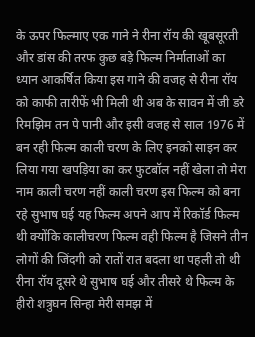के ऊपर फिल्माए एक गाने ने रीना रॉय की खूबसूरती और डांस की तरफ कुछ बड़े फिल्म निर्माताओं का ध्यान आकर्षित किया इस गाने की वजह से रीना रॉय को काफी तारीफें भी मिली थी अब के सावन में जी डरे रिमझिम तन पे पानी और इसी वजह से साल 1976 में बन रही फिल्म काली चरण के लिए इनको साइन कर लिया गया खपड़िया का कर फुटबॉल नहीं खेला तो मेरा नाम काली चरण नहीं काली चरण इस फिल्म को बना रहे सुभाष घई यह फिल्म अपने आप में रिकॉर्ड फिल्म थी क्योंकि कालीचरण फिल्म वही फिल्म है जिसने तीन लोगों की जिंदगी को रातों रात बदला था पहली तो थी रीना रॉय दूसरे थे सुभाष घई और तीसरे थे फिल्म के हीरो शत्रुघन सिन्हा मेरी समझ में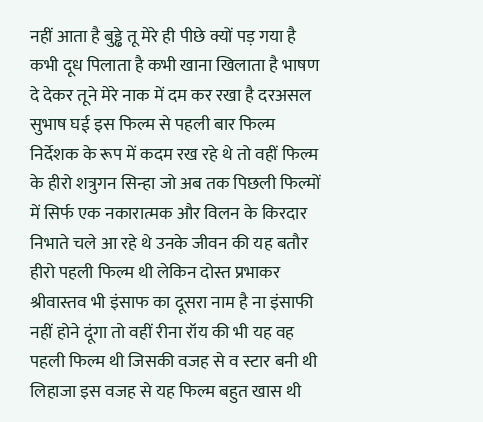नहीं आता है बुड्ढे तू मेरे ही पीछे क्यों पड़ गया है कभी दूध पिलाता है कभी खाना खिलाता है भाषण दे देकर तूने मेरे नाक में दम कर रखा है दरअसल सुभाष घई इस फिल्म से पहली बार फिल्म निर्देशक के रूप में कदम रख रहे थे तो वहीं फिल्म के हीरो शत्रुगन सिन्हा जो अब तक पिछली फिल्मों में सिर्फ एक नकारात्मक और विलन के किरदार निभाते चले आ रहे थे उनके जीवन की यह बतौर हीरो पहली फिल्म थी लेकिन दोस्त प्रभाकर श्रीवास्तव भी इंसाफ का दूसरा नाम है ना इंसाफी नहीं होने दूंगा तो वहीं रीना रॉय की भी यह वह पहली फिल्म थी जिसकी वजह से व स्टार बनी थी लिहाजा इस वजह से यह फिल्म बहुत खास थी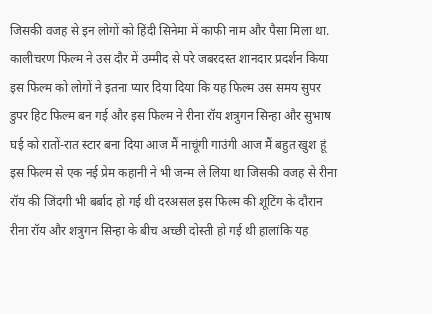जिसकी वजह से इन लोगों को हिंदी सिनेमा में काफी नाम और पैसा मिला था.
कालीचरण फिल्म ने उस दौर में उम्मीद से परे जबरदस्त शानदार प्रदर्शन किया इस फिल्म को लोगों ने इतना प्यार दिया दिया कि यह फिल्म उस समय सुपर डुपर हिट फिल्म बन गई और इस फिल्म ने रीना रॉय शत्रुगन सिन्हा और सुभाष घई को रातों-रात स्टार बना दिया आज मैं नाचूंगी गाउंगी आज मैं बहुत खुश हूं इस फिल्म से एक नई प्रेम कहानी ने भी जन्म ले लिया था जिसकी वजह से रीना रॉय की जिंदगी भी बर्बाद हो गई थी दरअसल इस फिल्म की शूटिंग के दौरान रीना रॉय और शत्रुगन सिन्हा के बीच अच्छी दोस्ती हो गई थी हालांकि यह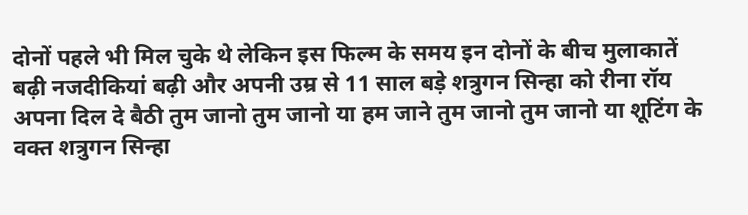दोनों पहले भी मिल चुके थे लेकिन इस फिल्म के समय इन दोनों के बीच मुलाकातें बढ़ी नजदीकियां बढ़ी और अपनी उम्र से 11 साल बड़े शत्रुगन सिन्हा को रीना रॉय अपना दिल दे बैठी तुम जानो तुम जानो या हम जाने तुम जानो तुम जानो या शूटिंग के वक्त शत्रुगन सिन्हा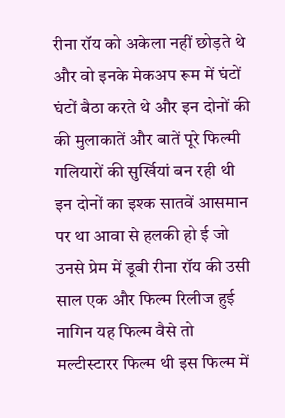रीना रॉय को अकेला नहीं छोड़ते थे और वो इनके मेकअप रूम में घंटों घंटों बैठा करते थे और इन दोनों की की मुलाकातें और बातें पूरे फिल्मी गलियारों की सुर्खियां बन रही थी इन दोनों का इश्क सातवें आसमान पर था आवा से हलकी हो ई जो उनसे प्रेम में डूबी रीना रॉय की उसी साल एक और फिल्म रिलीज हुई नागिन यह फिल्म वैसे तो मल्टीस्टारर फिल्म थी इस फिल्म में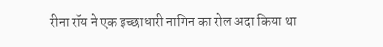रीना रॉय ने एक इच्छाधारी नागिन का रोल अदा किया था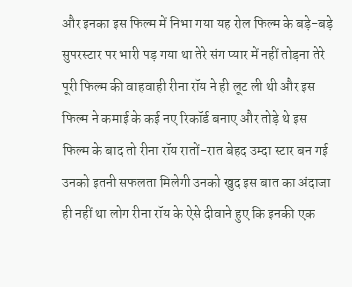और इनका इस फिल्म में निभा गया यह रोल फिल्म के बड़े-बड़े सुपरस्टार पर भारी पड़ गया था तेरे संग प्यार में नहीं तोड़ना तेरे पूरी फिल्म की वाहवाही रीना रॉय ने ही लूट ली थी और इस फिल्म ने कमाई के कई नए रिकॉर्ड बनाए और तोड़े थे इस फिल्म के बाद तो रीना रॉय रातों-रात बेहद उम्दा स्टार बन गई उनको इतनी सफलता मिलेगी उनको खुद इस बात का अंदाजा ही नहीं था लोग रीना रॉय के ऐसे दीवाने हुए कि इनकी एक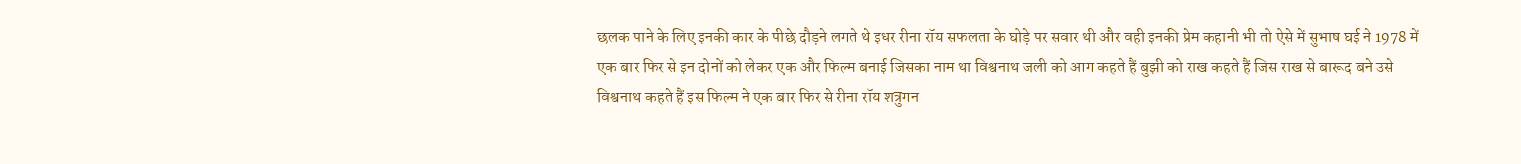छलक पाने के लिए इनकी कार के पीछे दौड़ने लगते थे इधर रीना रॉय सफलता के घोड़े पर सवार थी और वही इनकी प्रेम कहानी भी तो ऐसे में सुभाष घई ने 1978 में एक बार फिर से इन दोनों को लेकर एक और फिल्म बनाई जिसका नाम था विश्वनाथ जली को आग कहते हैं बुझी को राख कहते हैं जिस राख से बारूद बने उसे विश्वनाथ कहते हैं इस फिल्म ने एक बार फिर से रीना रॉय शत्रुगन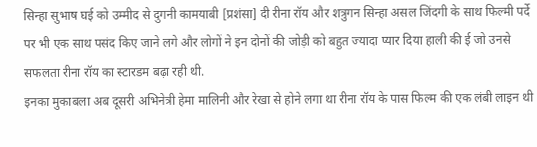सिन्हा सुभाष घई को उम्मीद से दुगनी कामयाबी [प्रशंसा] दी रीना रॉय और शत्रुगन सिन्हा असल जिंदगी के साथ फिल्मी पर्दे पर भी एक साथ पसंद किए जाने लगे और लोगों ने इन दोनों की जोड़ी को बहुत ज्यादा प्यार दिया हाली की ई जो उनसे सफलता रीना रॉय का स्टारडम बढ़ा रही थी.
इनका मुकाबला अब दूसरी अभिनेत्री हेमा मालिनी और रेखा से होने लगा था रीना रॉय के पास फिल्म की एक लंबी लाइन थी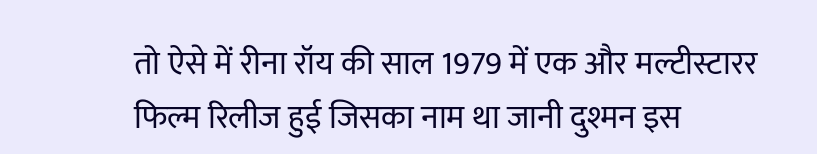तो ऐसे में रीना रॉय की साल 1979 में एक और मल्टीस्टारर फिल्म रिलीज हुई जिसका नाम था जानी दुश्मन इस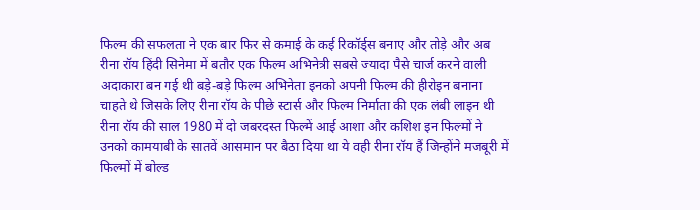फिल्म की सफलता ने एक बार फिर से कमाई के कई रिकॉर्ड्स बनाए और तोड़े और अब रीना रॉय हिंदी सिनेमा में बतौर एक फिल्म अभिनेत्री सबसे ज्यादा पैसे चार्ज करने वाली अदाकारा बन गई थी बड़े-बड़े फिल्म अभिनेता इनको अपनी फिल्म की हीरोइन बनाना चाहते थे जिसके लिए रीना रॉय के पीछे स्टार्स और फिल्म निर्माता की एक लंबी लाइन थी रीना रॉय की साल 1980 में दो जबरदस्त फिल्में आई आशा और कशिश इन फिल्मों ने उनको कामयाबी के सातवें आसमान पर बैठा दिया था ये वही रीना रॉय हैं जिन्होंने मजबूरी में फिल्मों में बोल्ड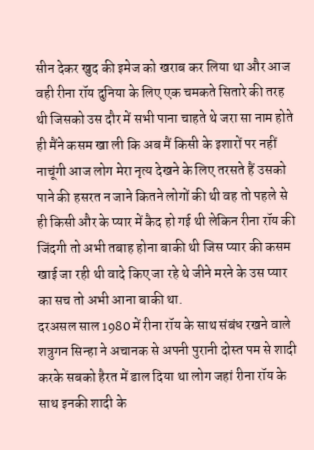सीन देकर खुद की इमेज को खराब कर लिया था और आज वही रीना रॉय दुनिया के लिए एक चमकते सितारे की तरह थी जिसको उस दौर में सभी पाना चाहते थे जरा सा नाम होते ही मैंने कसम खा ली कि अब मैं किसी के इशारों पर नहीं नाचूंगी आज लोग मेरा नृत्य देखने के लिए तरसते हैं उसको पाने की हसरत न जाने कितने लोगों की थी वह तो पहले से ही किसी और के प्यार में कैद हो गई थी लेकिन रीना रॉय की जिंदगी तो अभी तबाह होना बाकी थी जिस प्यार की कसम खाई जा रही थी वादे किए जा रहे थे जीने मरने के उस प्यार का सच तो अभी आना बाकी था.
दरअसल साल 1980 में रीना रॉय के साथ संबंध रखने वाले शत्रुगन सिन्हा ने अचानक से अपनी पुरानी दोस्त पम से शादी करके सबको हैरत में डाल दिया था लोग जहां रीना रॉय के साथ इनकी शादी के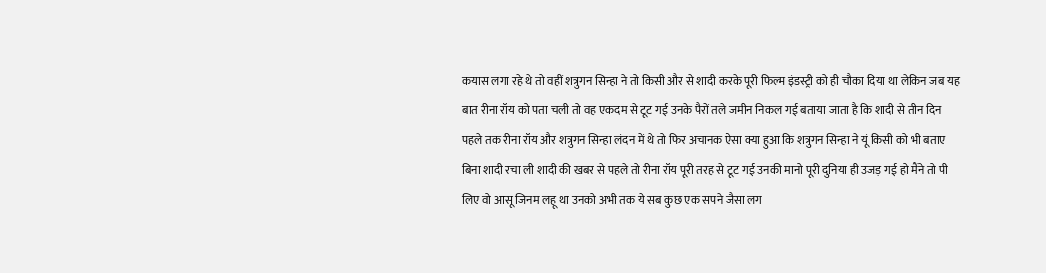कयास लगा रहे थे तो वहीं शत्रुगन सिन्हा ने तो किसी और से शादी करके पूरी फिल्म इंडस्ट्री को ही चौका दिया था लेकिन जब यह बात रीना रॉय को पता चली तो वह एकदम से टूट गई उनके पैरों तले जमीन निकल गई बताया जाता है कि शादी से तीन दिन पहले तक रीना रॉय और शत्रुगन सिन्हा लंदन में थे तो फिर अचानक ऐसा क्या हुआ कि शत्रुगन सिन्हा ने यूं किसी को भी बताए बिना शादी रचा ली शादी की खबर से पहले तो रीना रॉय पूरी तरह से टूट गई उनकी मानो पूरी दुनिया ही उजड़ गई हो मैंने तो पी लिए वो आसू जिनम लहू था उनको अभी तक ये सब कुछ एक सपने जैसा लग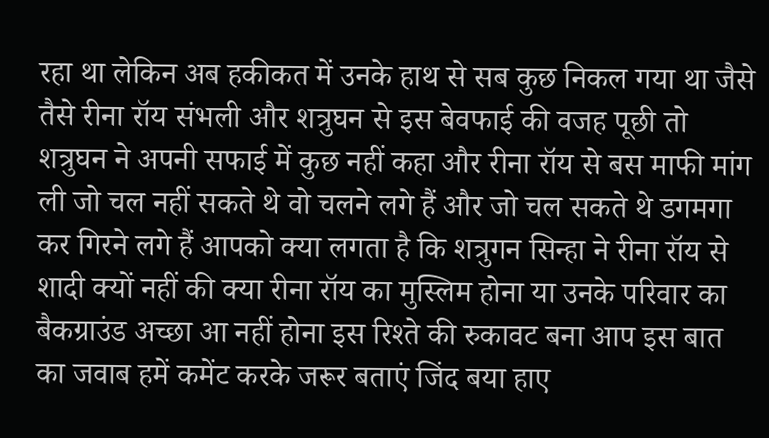रहा था लेकिन अब हकीकत में उनके हाथ से सब कुछ निकल गया था जैसे तैसे रीना रॉय संभली और शत्रुघन से इस बेवफाई की वजह पूछी तो शत्रुघन ने अपनी सफाई में कुछ नहीं कहा और रीना रॉय से बस माफी मांग ली जो चल नहीं सकते थे वो चलने लगे हैं और जो चल सकते थे डगमगा कर गिरने लगे हैं आपको क्या लगता है कि शत्रुगन सिन्हा ने रीना रॉय से शादी क्यों नहीं की क्या रीना रॉय का मुस्लिम होना या उनके परिवार का बैकग्राउंड अच्छा आ नहीं होना इस रिश्ते की रुकावट बना आप इस बात का जवाब हमें कमेंट करके जरूर बताएं जिंद बया हाए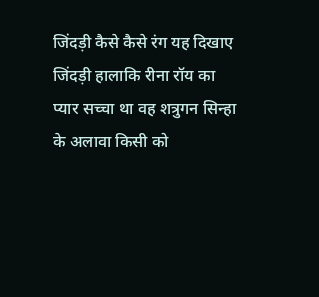जिंदड़ी कैसे कैसे रंग यह दिखाए जिंदड़ी हालाकि रीना रॉय का प्यार सच्चा था वह शत्रुगन सिन्हा के अलावा किसी को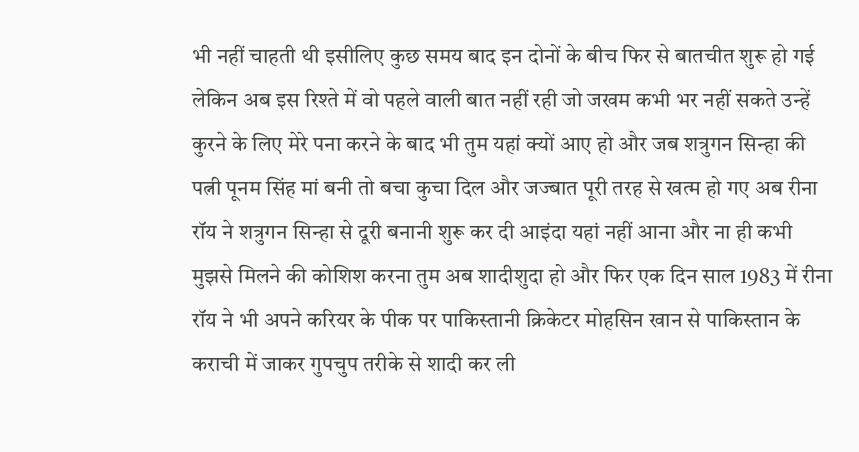भी नहीं चाहती थी इसीलिए कुछ समय बाद इन दोनों के बीच फिर से बातचीत शुरू हो गई लेकिन अब इस रिश्ते में वो पहले वाली बात नहीं रही जो जखम कभी भर नहीं सकते उन्हें कुरने के लिए मेरे पना करने के बाद भी तुम यहां क्यों आए हो और जब शत्रुगन सिन्हा की पत्नी पूनम सिंह मां बनी तो बचा कुचा दिल और जज्बात पूरी तरह से खत्म हो गए अब रीना रॉय ने शत्रुगन सिन्हा से दूरी बनानी शुरू कर दी आइंदा यहां नहीं आना और ना ही कभी मुझसे मिलने की कोशिश करना तुम अब शादीशुदा हो और फिर एक दिन साल 1983 में रीना रॉय ने भी अपने करियर के पीक पर पाकिस्तानी क्रिकेटर मोहसिन खान से पाकिस्तान के कराची में जाकर गुपचुप तरीके से शादी कर ली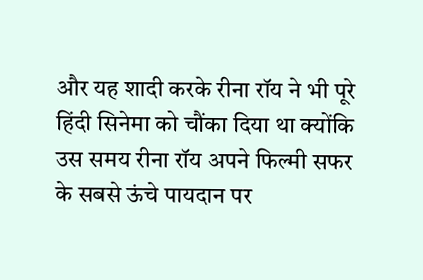और यह शादी करके रीना रॉय ने भी पूरे हिंदी सिनेमा को चौंका दिया था क्योंकि उस समय रीना रॉय अपने फिल्मी सफर के सबसे ऊंचे पायदान पर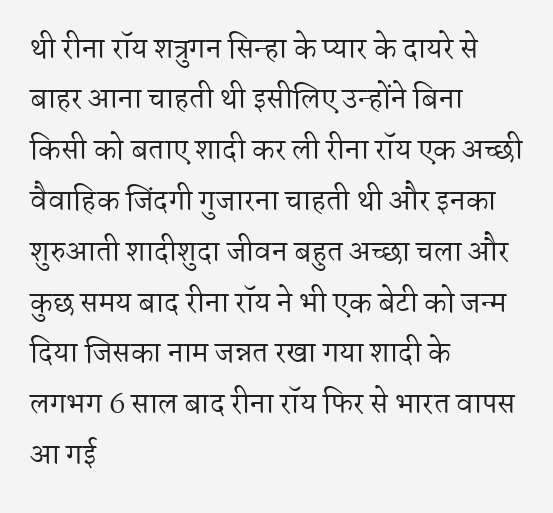थी रीना रॉय शत्रुगन सिन्हा के प्यार के दायरे से बाहर आना चाहती थी इसीलिए उन्होंने बिना किसी को बताए शादी कर ली रीना रॉय एक अच्छी वैवाहिक जिंदगी गुजारना चाहती थी और इनका शुरुआती शादीशुदा जीवन बहुत अच्छा चला और कुछ समय बाद रीना रॉय ने भी एक बेटी को जन्म दिया जिसका नाम जन्नत रखा गया शादी के लगभग 6 साल बाद रीना रॉय फिर से भारत वापस आ गई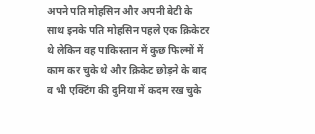अपने पति मोहसिन और अपनी बेटी के साथ इनके पति मोहसिन पहले एक क्रिकेटर थे लेकिन वह पाकिस्तान में कुछ फिल्मों में काम कर चुके थे और क्रिकेट छोड़ने के बाद व भी एक्टिंग की दुनिया में कदम रख चुके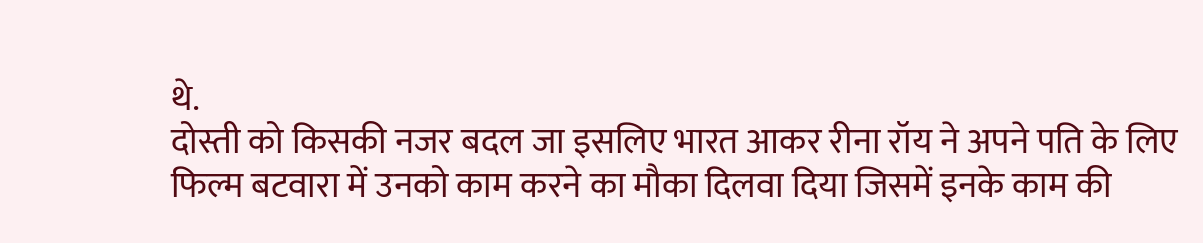थे.
दोस्ती को किसकी नजर बदल जा इसलिए भारत आकर रीना रॉय ने अपने पति के लिए फिल्म बटवारा में उनको काम करने का मौका दिलवा दिया जिसमें इनके काम की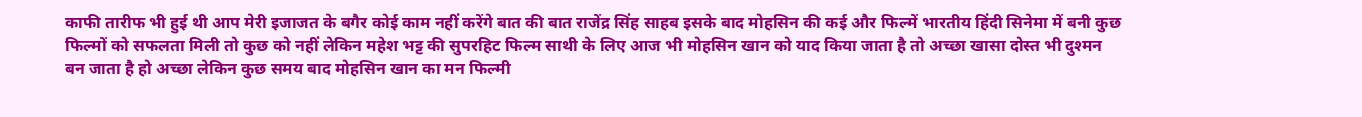काफी तारीफ भी हुई थी आप मेरी इजाजत के बगैर कोई काम नहीं करेंगे बात की बात राजेंद्र सिंह साहब इसके बाद मोहसिन की कई और फिल्में भारतीय हिंदी सिनेमा में बनी कुछ फिल्मों को सफलता मिली तो कुछ को नहीं लेकिन महेश भट्ट की सुपरहिट फिल्म साथी के लिए आज भी मोहसिन खान को याद किया जाता है तो अच्छा खासा दोस्त भी दुश्मन बन जाता है हो अच्छा लेकिन कुछ समय बाद मोहसिन खान का मन फिल्मी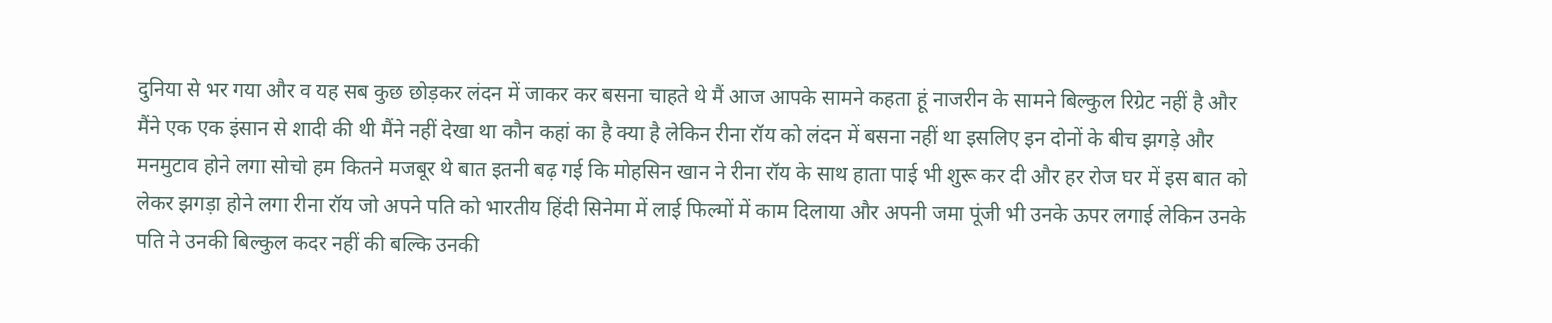दुनिया से भर गया और व यह सब कुछ छोड़कर लंदन में जाकर कर बसना चाहते थे मैं आज आपके सामने कहता हूं नाजरीन के सामने बिल्कुल रिग्रेट नहीं है और मैंने एक एक इंसान से शादी की थी मैंने नहीं देखा था कौन कहां का है क्या है लेकिन रीना रॉय को लंदन में बसना नहीं था इसलिए इन दोनों के बीच झगड़े और मनमुटाव होने लगा सोचो हम कितने मजबूर थे बात इतनी बढ़ गई कि मोहसिन खान ने रीना रॉय के साथ हाता पाई भी शुरू कर दी और हर रोज घर में इस बात को लेकर झगड़ा होने लगा रीना रॉय जो अपने पति को भारतीय हिंदी सिनेमा में लाई फिल्मों में काम दिलाया और अपनी जमा पूंजी भी उनके ऊपर लगाई लेकिन उनके पति ने उनकी बिल्कुल कदर नहीं की बल्कि उनकी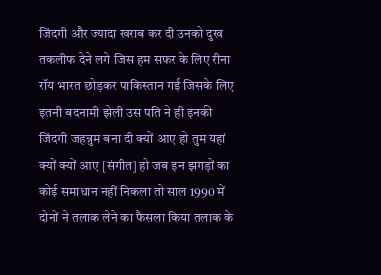जिंदगी और ज्यादा खराब कर दी उनको दुख तकलीफ देने लगे जिस हम सफर के लिए रीना रॉय भारत छोड़कर पाकिस्तान गई जिसके लिए इतनी बदनामी झेली उस पति ने ही इनकी जिंदगी जहन्नुम बना दी क्यों आए हो तुम यहां क्यों क्यों आए [संगीत] हो जब इन झगड़ों का कोई समाधान नहीं निकला तो साल 1990 में दोनों ने तलाक लेने का फैसला किया तलाक के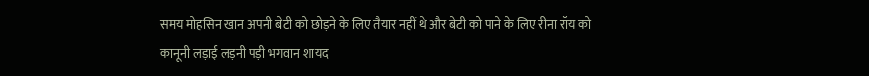समय मोहसिन खान अपनी बेटी को छोड़ने के लिए तैयार नहीं थे और बेटी को पाने के लिए रीना रॉय को कानूनी लड़ाई लड़नी पड़ी भगवान शायद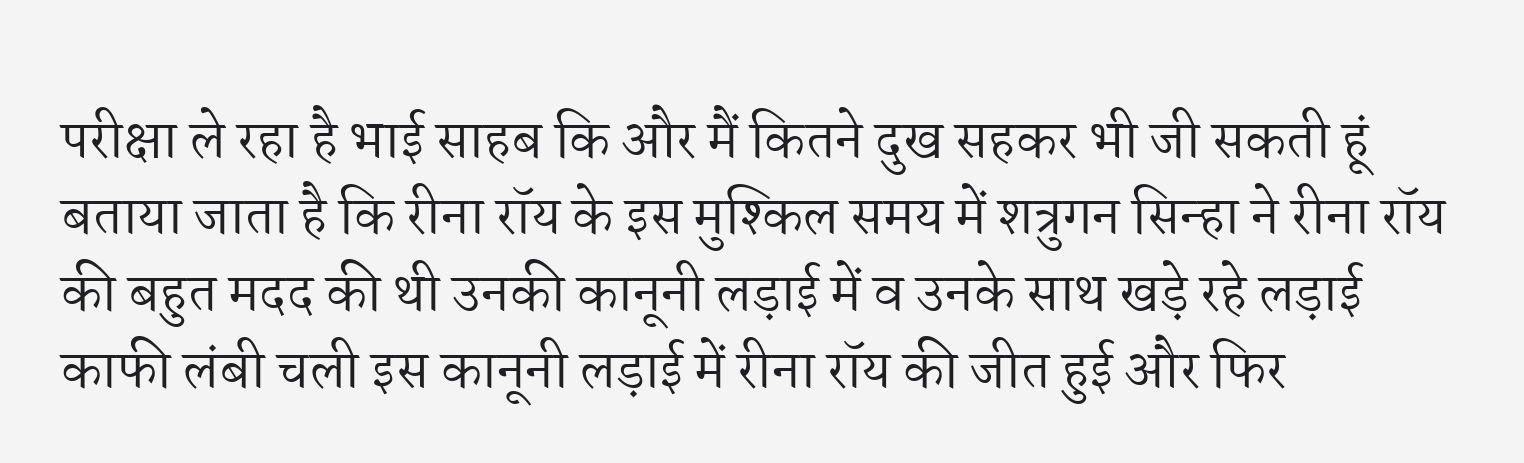परीक्षा ले रहा है भाई साहब कि और मैं कितने दुख सहकर भी जी सकती हूं बताया जाता है कि रीना रॉय के इस मुश्किल समय में शत्रुगन सिन्हा ने रीना रॉय की बहुत मदद की थी उनकी कानूनी लड़ाई में व उनके साथ खड़े रहे लड़ाई काफी लंबी चली इस कानूनी लड़ाई में रीना रॉय की जीत हुई और फिर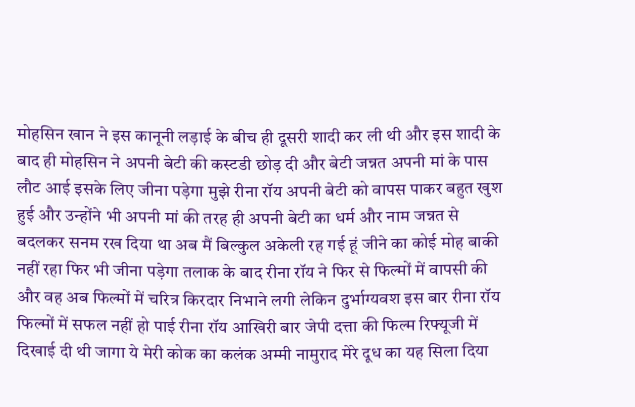मोहसिन खान ने इस कानूनी लड़ाई के बीच ही दूसरी शादी कर ली थी और इस शादी के बाद ही मोहसिन ने अपनी बेटी की कस्टडी छोड़ दी और बेटी जन्नत अपनी मां के पास लौट आई इसके लिए जीना पड़ेगा मुझे रीना रॉय अपनी बेटी को वापस पाकर बहुत खुश हुई और उन्होंने भी अपनी मां की तरह ही अपनी बेटी का धर्म और नाम जन्नत से बदलकर सनम रख दिया था अब मैं बिल्कुल अकेली रह गई हूं जीने का कोई मोह बाकी नहीं रहा फिर भी जीना पड़ेगा तलाक के बाद रीना रॉय ने फिर से फिल्मों में वापसी की और वह अब फिल्मों में चरित्र किरदार निभाने लगी लेकिन दुर्भाग्यवश इस बार रीना रॉय फिल्मों में सफल नहीं हो पाई रीना रॉय आखिरी बार जेपी दत्ता की फिल्म रिफ्यूजी में दिखाई दी थी जागा ये मेरी कोक का कलंक अम्मी नामुराद मेरे दूध का यह सिला दिया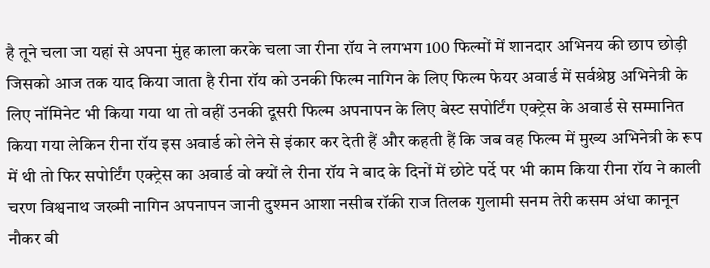है तूने चला जा यहां से अपना मुंह काला करके चला जा रीना रॉय ने लगभग 100 फिल्मों में शानदार अभिनय की छाप छोड़ी जिसको आज तक याद किया जाता है रीना रॉय को उनकी फिल्म नागिन के लिए फिल्म फेयर अवार्ड में सर्वश्रेष्ठ अभिनेत्री के लिए नॉमिनेट भी किया गया था तो वहीं उनकी दूसरी फिल्म अपनापन के लिए बेस्ट सपोर्टिंग एक्ट्रेस के अवार्ड से सम्मानित किया गया लेकिन रीना रॉय इस अवार्ड को लेने से इंकार कर देती हैं और कहती हैं कि जब वह फिल्म में मुख्य अभिनेत्री के रूप में थी तो फिर सपोर्टिंग एक्ट्रेस का अवार्ड वो क्यों ले रीना रॉय ने बाद के दिनों में छोटे पर्दे पर भी काम किया रीना रॉय ने काली चरण विश्वनाथ जख्मी नागिन अपनापन जानी दुश्मन आशा नसीब रॉकी राज तिलक गुलामी सनम तेरी कसम अंधा कानून नौकर बी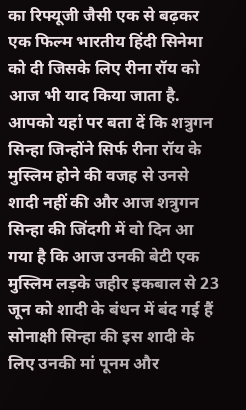का रिफ्यूजी जैसी एक से बढ़कर एक फिल्म भारतीय हिंदी सिनेमा को दी जिसके लिए रीना रॉय को आज भी याद किया जाता है.
आपको यहां पर बता दें कि शत्रुगन सिन्हा जिन्होंने सिर्फ रीना रॉय के मुस्लिम होने की वजह से उनसे शादी नहीं की और आज शत्रुगन सिन्हा की जिंदगी में वो दिन आ गया है कि आज उनकी बेटी एक मुस्लिम लड़के जहीर इकबाल से 23 जून को शादी के बंधन में बंद गई हैं सोनाक्षी सिन्हा की इस शादी के लिए उनकी मां पूनम और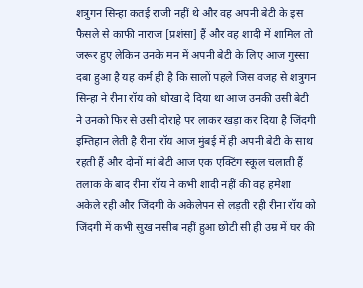शत्रुगन सिन्हा कतई राजी नहीं थे और वह अपनी बेटी के इस फैसले से काफी नाराज [प्रशंसा] हैं और वह शादी में शामिल तो जरूर हुए लेकिन उनके मन में अपनी बेटी के लिए आज गुस्सा दबा हुआ है यह कर्म ही है कि सालों पहले जिस वजह से शत्रुगन सिन्हा ने रीना रॉय को धोखा दे दिया था आज उनकी उसी बेटी ने उनको फिर से उसी दोराहे पर लाकर खड़ा कर दिया है जिंदगी इम्तिहान लेती है रीना रॉय आज मुंबई में ही अपनी बेटी के साथ रहती हैं और दोनों मां बेटी आज एक एक्टिंग स्कूल चलाती हैं तलाक के बाद रीना रॉय ने कभी शादी नहीं की वह हमेशा अकेले रही और जिंदगी के अकेलेपन से लड़ती रही रीना रॉय को जिंदगी में कभी सुख नसीब नहीं हुआ छोटी सी ही उम्र में घर की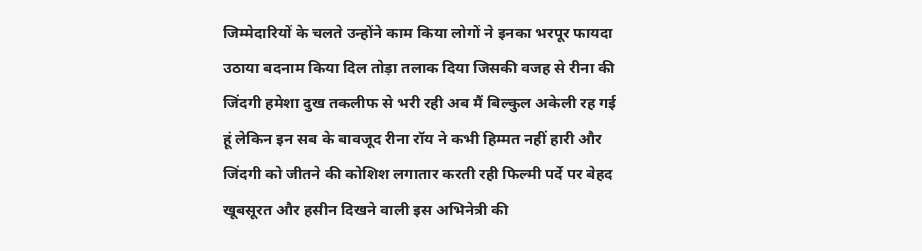जिम्मेदारियों के चलते उन्होंने काम किया लोगों ने इनका भरपूर फायदा उठाया बदनाम किया दिल तोड़ा तलाक दिया जिसकी वजह से रीना की जिंदगी हमेशा दुख तकलीफ से भरी रही अब मैं बिल्कुल अकेली रह गई हूं लेकिन इन सब के बावजूद रीना रॉय ने कभी हिम्मत नहीं हारी और जिंदगी को जीतने की कोशिश लगातार करती रही फिल्मी पर्दे पर बेहद खूबसूरत और हसीन दिखने वाली इस अभिनेत्री की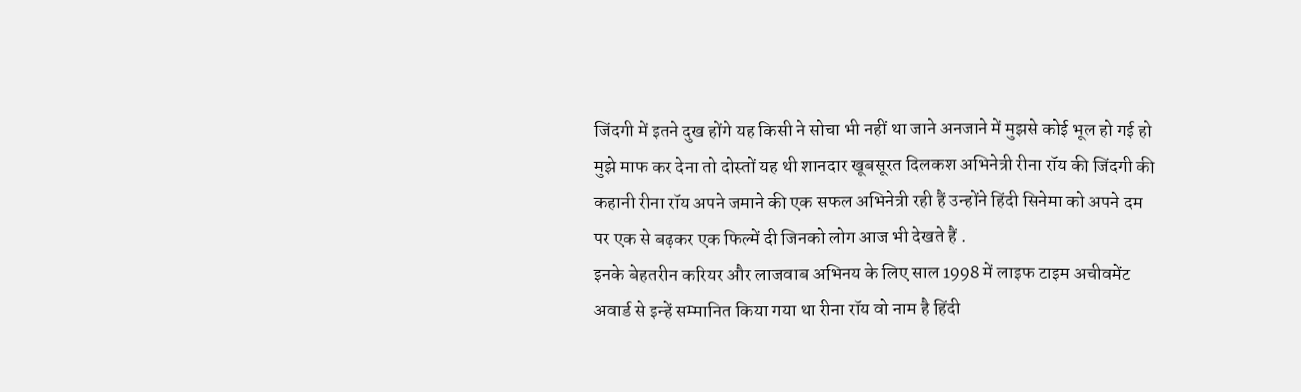जिंदगी में इतने दुख होंगे यह किसी ने सोचा भी नहीं था जाने अनजाने में मुझसे कोई भूल हो गई हो मुझे माफ कर देना तो दोस्तों यह थी शानदार खूबसूरत दिलकश अभिनेत्री रीना रॉय की जिंदगी की कहानी रीना रॉय अपने जमाने की एक सफल अभिनेत्री रही हैं उन्होंने हिंदी सिनेमा को अपने दम पर एक से बढ़कर एक फिल्में दी जिनको लोग आज भी देखते हैं .
इनके बेहतरीन करियर और लाजवाब अभिनय के लिए साल 1998 में लाइफ टाइम अचीवमेंट अवार्ड से इन्हें सम्मानित किया गया था रीना रॉय वो नाम है हिंदी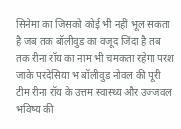सिनेमा का जिसको कोई भी नहीं भूल सकता है जब तक बॉलीवुड का वजूद जिंदा है तब तक रीना रॉय का नाम भी चमकता रहेगा परश जाके परदेसिया भ बॉलीवुड नोवल की पूरी टीम रीना रॉय के उत्तम स्वास्थ्य और उज्जवल भविष्य की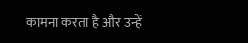कामना करता है और उन्हें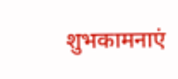शुभकामनाएं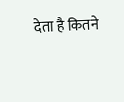देता है कितने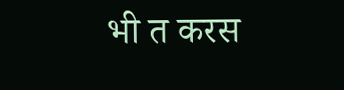भी त करस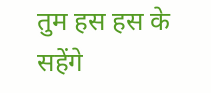तुम हस हस के सहेंगे